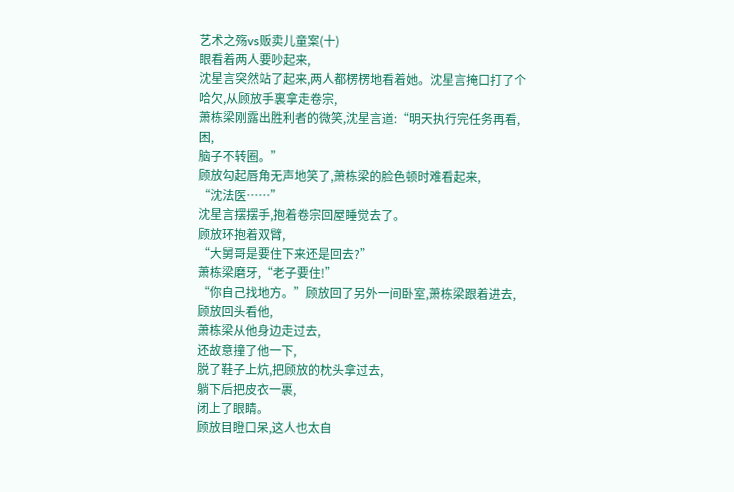艺术之殇vs贩卖儿童案(十)
眼看着两人要吵起来,
沈星言突然站了起来,两人都楞楞地看着她。沈星言掩口打了个哈欠,从顾放手裏拿走卷宗,
萧栋梁刚露出胜利者的微笑,沈星言道:“明天执行完任务再看,
困,
脑子不转圈。”
顾放勾起唇角无声地笑了,萧栋梁的脸色顿时难看起来,
“沈法医……”
沈星言摆摆手,抱着卷宗回屋睡觉去了。
顾放环抱着双臂,
“大舅哥是要住下来还是回去?”
萧栋梁磨牙,“老子要住!”
“你自己找地方。”顾放回了另外一间卧室,萧栋梁跟着进去,
顾放回头看他,
萧栋梁从他身边走过去,
还故意撞了他一下,
脱了鞋子上炕,把顾放的枕头拿过去,
躺下后把皮衣一裹,
闭上了眼睛。
顾放目瞪口呆,这人也太自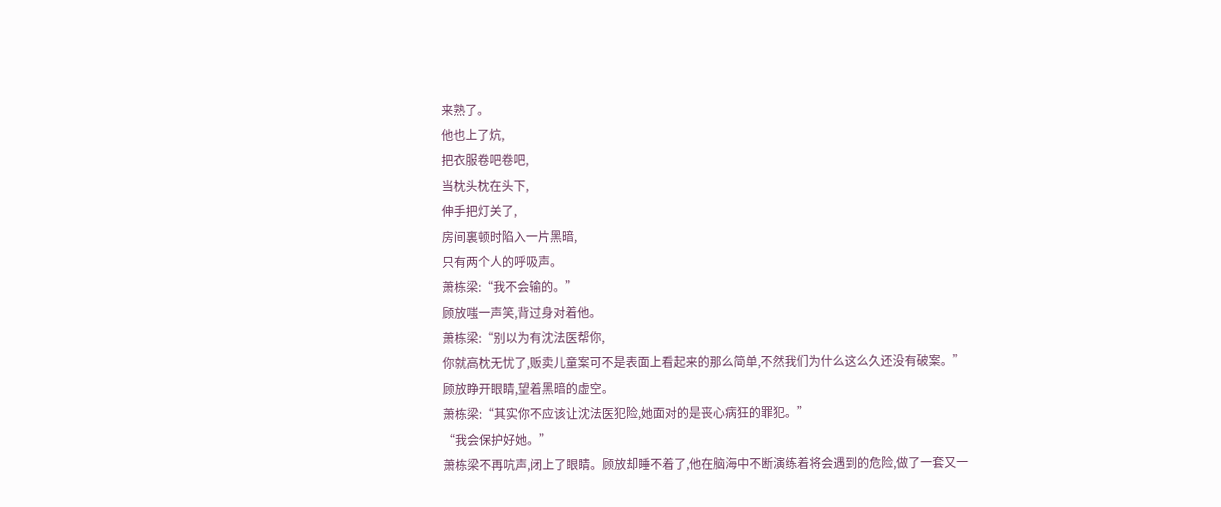来熟了。
他也上了炕,
把衣服卷吧卷吧,
当枕头枕在头下,
伸手把灯关了,
房间裏顿时陷入一片黑暗,
只有两个人的呼吸声。
萧栋梁:“我不会输的。”
顾放嗤一声笑,背过身对着他。
萧栋梁:“别以为有沈法医帮你,
你就高枕无忧了,贩卖儿童案可不是表面上看起来的那么简单,不然我们为什么这么久还没有破案。”
顾放睁开眼睛,望着黑暗的虚空。
萧栋梁:“其实你不应该让沈法医犯险,她面对的是丧心病狂的罪犯。”
“我会保护好她。”
萧栋梁不再吭声,闭上了眼睛。顾放却睡不着了,他在脑海中不断演练着将会遇到的危险,做了一套又一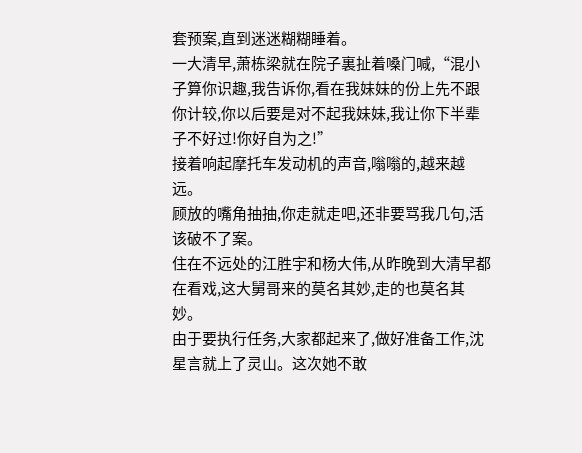套预案,直到迷迷糊糊睡着。
一大清早,萧栋梁就在院子裏扯着嗓门喊,“混小子算你识趣,我告诉你,看在我妹妹的份上先不跟你计较,你以后要是对不起我妹妹,我让你下半辈子不好过!你好自为之!”
接着响起摩托车发动机的声音,嗡嗡的,越来越远。
顾放的嘴角抽抽,你走就走吧,还非要骂我几句,活该破不了案。
住在不远处的江胜宇和杨大伟,从昨晚到大清早都在看戏,这大舅哥来的莫名其妙,走的也莫名其妙。
由于要执行任务,大家都起来了,做好准备工作,沈星言就上了灵山。这次她不敢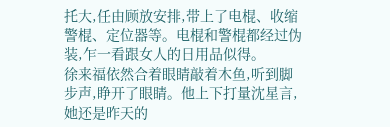托大,任由顾放安排,带上了电棍、收缩警棍、定位器等。电棍和警棍都经过伪装,乍一看跟女人的日用品似得。
徐来福依然合着眼睛敲着木鱼,听到脚步声,睁开了眼睛。他上下打量沈星言,她还是昨天的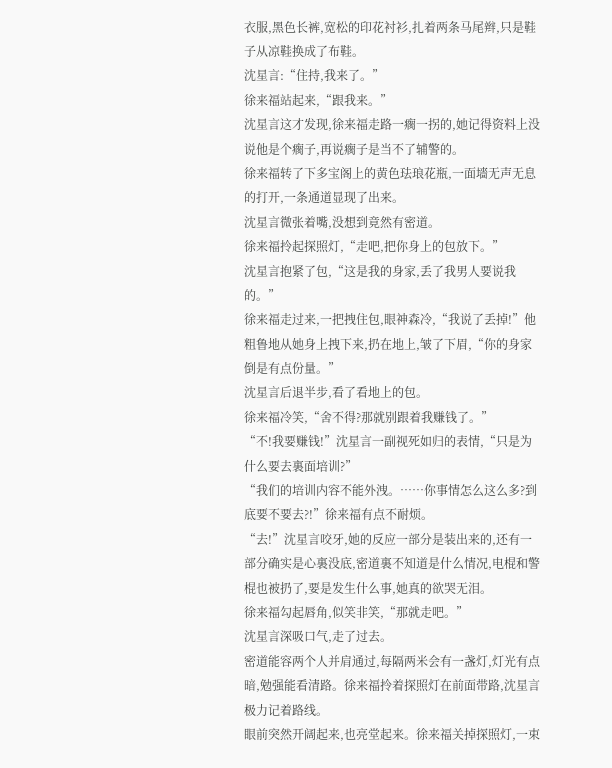衣服,黑色长裤,宽松的印花衬衫,扎着两条马尾辫,只是鞋子从凉鞋换成了布鞋。
沈星言:“住持,我来了。”
徐来福站起来,“跟我来。”
沈星言这才发现,徐来福走路一瘸一拐的,她记得资料上没说他是个瘸子,再说瘸子是当不了辅警的。
徐来福转了下多宝阁上的黄色珐琅花瓶,一面墻无声无息的打开,一条通道显现了出来。
沈星言微张着嘴,没想到竟然有密道。
徐来福拎起探照灯,“走吧,把你身上的包放下。”
沈星言抱紧了包,“这是我的身家,丢了我男人要说我的。”
徐来福走过来,一把拽住包,眼神森冷,“我说了丢掉!”他粗鲁地从她身上拽下来,扔在地上,皱了下眉,“你的身家倒是有点份量。”
沈星言后退半步,看了看地上的包。
徐来福冷笑,“舍不得?那就别跟着我赚钱了。”
“不!我要赚钱!”沈星言一副视死如归的表情,“只是为什么要去裏面培训?”
“我们的培训内容不能外洩。……你事情怎么这么多?到底要不要去?!”徐来福有点不耐烦。
“去!”沈星言咬牙,她的反应一部分是装出来的,还有一部分确实是心裏没底,密道裏不知道是什么情况,电棍和警棍也被扔了,要是发生什么事,她真的欲哭无泪。
徐来福勾起唇角,似笑非笑,“那就走吧。”
沈星言深吸口气,走了过去。
密道能容两个人并肩通过,每隔两米会有一盏灯,灯光有点暗,勉强能看清路。徐来福拎着探照灯在前面带路,沈星言极力记着路线。
眼前突然开阔起来,也亮堂起来。徐来福关掉探照灯,一束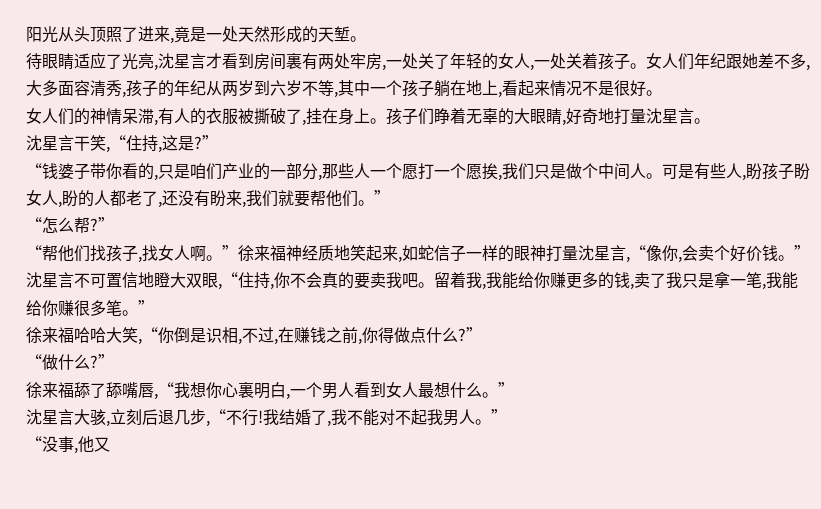阳光从头顶照了进来,竟是一处天然形成的天堑。
待眼睛适应了光亮,沈星言才看到房间裏有两处牢房,一处关了年轻的女人,一处关着孩子。女人们年纪跟她差不多,大多面容清秀,孩子的年纪从两岁到六岁不等,其中一个孩子躺在地上,看起来情况不是很好。
女人们的神情呆滞,有人的衣服被撕破了,挂在身上。孩子们睁着无辜的大眼睛,好奇地打量沈星言。
沈星言干笑,“住持,这是?”
“钱婆子带你看的,只是咱们产业的一部分,那些人一个愿打一个愿挨,我们只是做个中间人。可是有些人,盼孩子盼女人,盼的人都老了,还没有盼来,我们就要帮他们。”
“怎么帮?”
“帮他们找孩子,找女人啊。”徐来福神经质地笑起来,如蛇信子一样的眼神打量沈星言,“像你,会卖个好价钱。”
沈星言不可置信地瞪大双眼,“住持,你不会真的要卖我吧。留着我,我能给你赚更多的钱,卖了我只是拿一笔,我能给你赚很多笔。”
徐来福哈哈大笑,“你倒是识相,不过,在赚钱之前,你得做点什么?”
“做什么?”
徐来福舔了舔嘴唇,“我想你心裏明白,一个男人看到女人最想什么。”
沈星言大骇,立刻后退几步,“不行!我结婚了,我不能对不起我男人。”
“没事,他又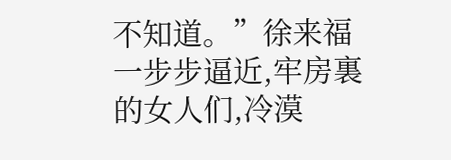不知道。”徐来福一步步逼近,牢房裏的女人们,冷漠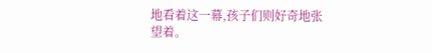地看着这一幕,孩子们则好奇地张望着。